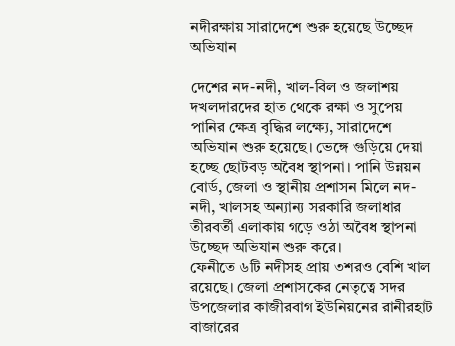নদীরক্ষায় সারাদেশে শুরু হয়েছে উচ্ছেদ অভিযান

দেশের নদ-নদী, খাল-বিল ও জলাশয় দখলদারদের হাত থেকে রক্ষা ও সুপেয় পানির ক্ষেত্র বৃদ্ধির লক্ষ্যে, সারাদেশে অভিযান শুরু হয়েছে। ভেঙ্গে গুড়িয়ে দেয়া হচ্ছে ছোটবড় অবৈধ স্থাপনা। পানি উন্নয়ন বোর্ড, জেলা ও স্থানীয় প্রশাসন মিলে নদ-নদী, খালসহ অন্যান্য সরকারি জলাধার তীরবর্তী এলাকায় গড়ে ওঠা অবৈধ স্থাপনা উচ্ছেদ অভিযান শুরু করে।
ফেনীতে ৬টি নদীসহ প্রায় ৩শরও বেশি খাল রয়েছে। জেলা প্রশাসকের নেতৃত্বে সদর উপজেলার কাজীরবাগ ইউনিয়নের রানীরহাট বাজারের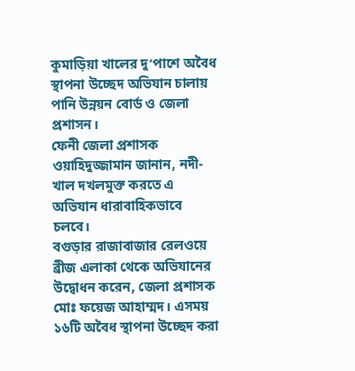কুমাড়িয়া খালের দু‘পাশে অবৈধ স্থাপনা উচ্ছেদ অভিযান চালায় পানি উন্নয়ন বোর্ড ও জেলা প্রশাসন।
ফেনী জেলা প্রশাসক ওয়াহিদুজ্জামান জানান, নদী-খাল দখলমুক্ত করতে এ অভিযান ধারাবাহিকভাবে চলবে।
বগুড়ার রাজাবাজার রেলওয়ে ব্রীজ এলাকা থেকে অভিযানের উদ্বোধন করেন, জেলা প্রশাসক মোঃ ফয়েজ আহাম্মদ। এসময় ১৬টি অবৈধ স্থাপনা উচ্ছেদ করা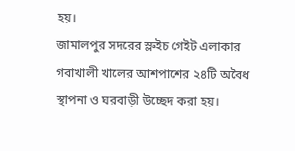হয়।
জামালপুর সদরের স্লুইচ গেইট এলাকার গবাখালী খালের আশপাশের ২৪টি অবৈধ স্থাপনা ও ঘরবাড়ী উচ্ছেদ করা হয়।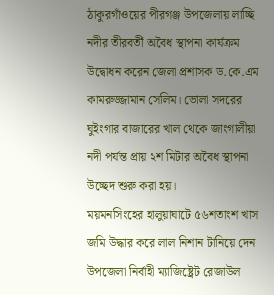ঠাকুরগাঁওয়ের পীরগঞ্জ উপজেলায় লাচ্ছি নদীর তীরবর্তী অবৈধ স্থাপনা কার্যক্রম উদ্বোধন করেন জেলা প্রশাসক ড.কে.এম কামরুজ্জামান সেলিম। ভোলা সদরের ঘুইংগার বাজারের খাল থেকে জাংগালীয়া নদী পর্যন্ত প্রায় ২শ মিটার অবৈধ স্থাপনা উচ্ছেদ শুরু করা হয়।
ময়মনসিংহের হালুয়াঘাটে ৫৬শতাংশ খাস জমি উদ্ধার করে লাল নিশান টানিয়ে দেন উপজেলা নির্বাহী ম্যাজিষ্ট্রেট রেজাউল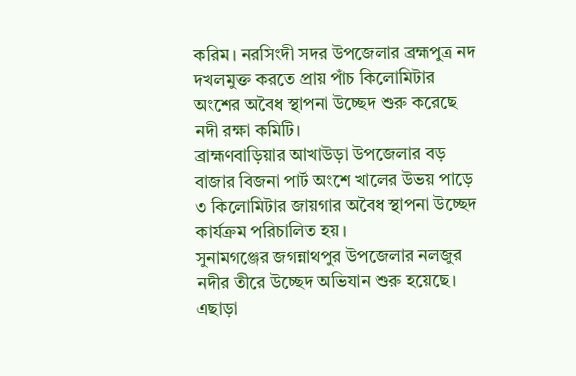করিম। নরসিংদী সদর উপজেলার ব্রহ্মপুত্র নদ দখলমুক্ত করতে প্রায় পাঁচ কিলোমিটার অংশের অবৈধ স্থাপনা উচ্ছেদ শুরু করেছে নদী রক্ষা কমিটি।
ব্রাহ্মণবাড়িয়ার আখাউড়া উপজেলার বড় বাজার বিজনা পার্ট অংশে খালের উভয় পাড়ে ৩ কিলোমিটার জায়গার অবৈধ স্থাপনা উচ্ছেদ কার্যক্রম পরিচালিত হয়।
সুনামগঞ্জের জগন্নাথপুর উপজেলার নলজুর নদীর তীরে উচ্ছেদ অভিযান শুরু হয়েছে। এছাড়া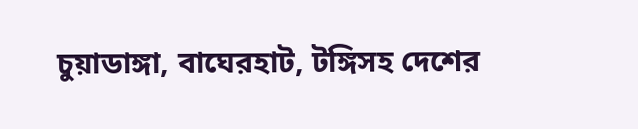চুয়াডাঙ্গা, বাঘেরহাট, টঙ্গিসহ দেশের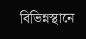বিভিন্নস্থানে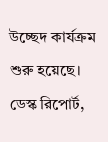উচ্ছেদ কার্যক্রম শুরু হয়েছে।
ডেস্ক রিপোর্ট,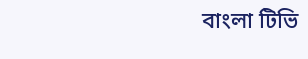বাংলা টিভি